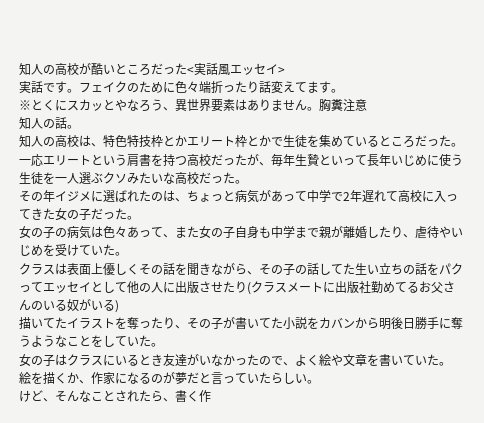知人の高校が酷いところだった<実話風エッセイ>
実話です。フェイクのために色々端折ったり話変えてます。
※とくにスカッとやなろう、異世界要素はありません。胸糞注意
知人の話。
知人の高校は、特色特技枠とかエリート枠とかで生徒を集めているところだった。
一応エリートという肩書を持つ高校だったが、毎年生贄といって長年いじめに使う生徒を一人選ぶクソみたいな高校だった。
その年イジメに選ばれたのは、ちょっと病気があって中学で2年遅れて高校に入ってきた女の子だった。
女の子の病気は色々あって、また女の子自身も中学まで親が離婚したり、虐待やいじめを受けていた。
クラスは表面上優しくその話を聞きながら、その子の話してた生い立ちの話をパクってエッセイとして他の人に出版させたり(クラスメートに出版社勤めてるお父さんのいる奴がいる)
描いてたイラストを奪ったり、その子が書いてた小説をカバンから明後日勝手に奪うようなことをしていた。
女の子はクラスにいるとき友達がいなかったので、よく絵や文章を書いていた。
絵を描くか、作家になるのが夢だと言っていたらしい。
けど、そんなことされたら、書く作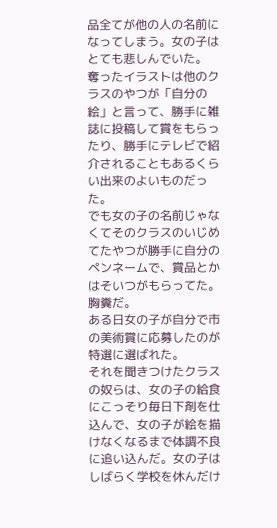品全てが他の人の名前になってしまう。女の子はとても悲しんでいた。
奪ったイラストは他のクラスのやつが「自分の絵」と言って、勝手に雑誌に投稿して賞をもらったり、勝手にテレビで紹介されることもあるくらい出来のよいものだった。
でも女の子の名前じゃなくてそのクラスのいじめてたやつが勝手に自分のペンネームで、賞品とかはそいつがもらってた。胸糞だ。
ある日女の子が自分で市の美術賞に応募したのが特選に選ばれた。
それを聞きつけたクラスの奴らは、女の子の給食にこっそり毎日下剤を仕込んで、女の子が絵を描けなくなるまで体調不良に追い込んだ。女の子はしばらく学校を休んだけ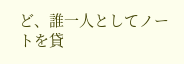ど、誰一人としてノートを貸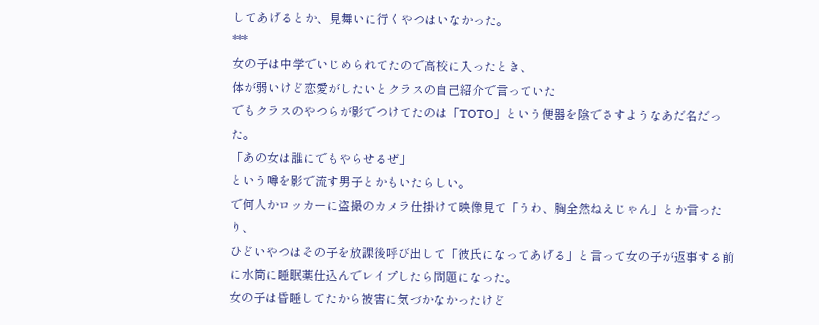してあげるとか、見舞いに行くやつはいなかった。
***
女の子は中学でいじめられてたので高校に入ったとき、
体が弱いけど恋愛がしたいとクラスの自己紹介で言っていた
でもクラスのやつらが影でつけてたのは「TOTO」という便器を陰でさすようなあだ名だった。
「あの女は誰にでもやらせるぜ」
という噂を影で流す男子とかもいたらしい。
で何人かロッカーに盗撮のカメラ仕掛けて映像見て「うわ、胸全然ねえじゃん」とか言ったり、
ひどいやつはその子を放課後呼び出して「彼氏になってあげる」と言って女の子が返事する前に水筒に睡眠薬仕込んでレイプしたら問題になった。
女の子は昏睡してたから被害に気づかなかったけど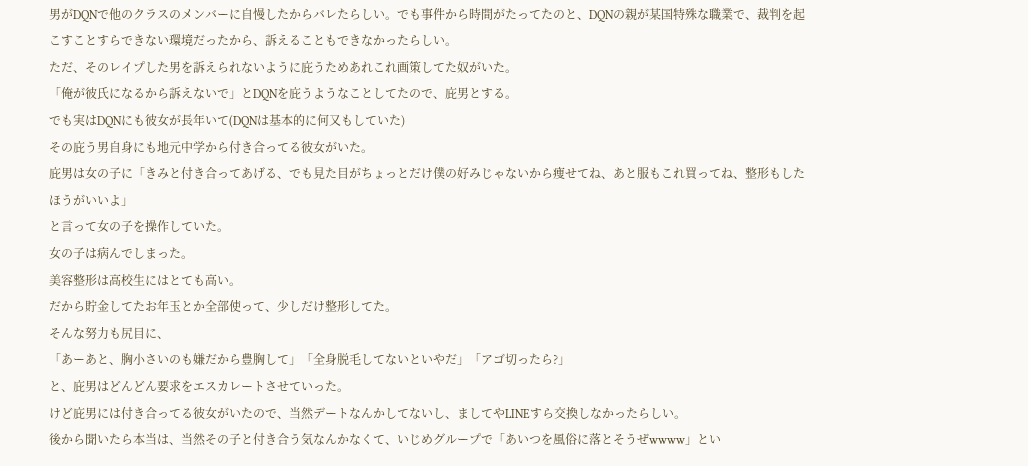男がDQNで他のクラスのメンバーに自慢したからバレたらしい。でも事件から時間がたってたのと、DQNの親が某国特殊な職業で、裁判を起こすことすらできない環境だったから、訴えることもできなかったらしい。
ただ、そのレイプした男を訴えられないように庇うためあれこれ画策してた奴がいた。
「俺が彼氏になるから訴えないで」とDQNを庇うようなことしてたので、庇男とする。
でも実はDQNにも彼女が長年いて(DQNは基本的に何又もしていた)
その庇う男自身にも地元中学から付き合ってる彼女がいた。
庇男は女の子に「きみと付き合ってあげる、でも見た目がちょっとだけ僕の好みじゃないから痩せてね、あと服もこれ買ってね、整形もしたほうがいいよ」
と言って女の子を操作していた。
女の子は病んでしまった。
美容整形は高校生にはとても高い。
だから貯金してたお年玉とか全部使って、少しだけ整形してた。
そんな努力も尻目に、
「あーあと、胸小さいのも嫌だから豊胸して」「全身脱毛してないといやだ」「アゴ切ったら?」
と、庇男はどんどん要求をエスカレートさせていった。
けど庇男には付き合ってる彼女がいたので、当然デートなんかしてないし、ましてやLINEすら交換しなかったらしい。
後から聞いたら本当は、当然その子と付き合う気なんかなくて、いじめグループで「あいつを風俗に落とそうぜwwww」とい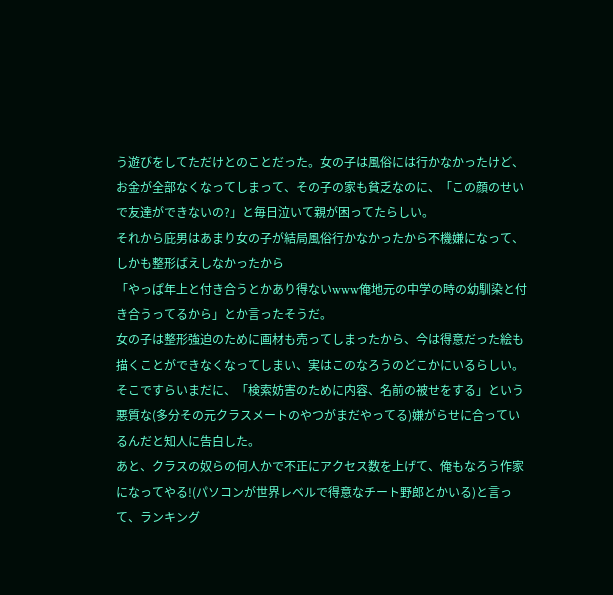う遊びをしてただけとのことだった。女の子は風俗には行かなかったけど、お金が全部なくなってしまって、その子の家も貧乏なのに、「この顔のせいで友達ができないの?」と毎日泣いて親が困ってたらしい。
それから庇男はあまり女の子が結局風俗行かなかったから不機嫌になって、しかも整形ばえしなかったから
「やっぱ年上と付き合うとかあり得ないwww俺地元の中学の時の幼馴染と付き合うってるから」とか言ったそうだ。
女の子は整形強迫のために画材も売ってしまったから、今は得意だった絵も描くことができなくなってしまい、実はこのなろうのどこかにいるらしい。
そこですらいまだに、「検索妨害のために内容、名前の被せをする」という悪質な(多分その元クラスメートのやつがまだやってる)嫌がらせに合っているんだと知人に告白した。
あと、クラスの奴らの何人かで不正にアクセス数を上げて、俺もなろう作家になってやる!(パソコンが世界レベルで得意なチート野郎とかいる)と言って、ランキング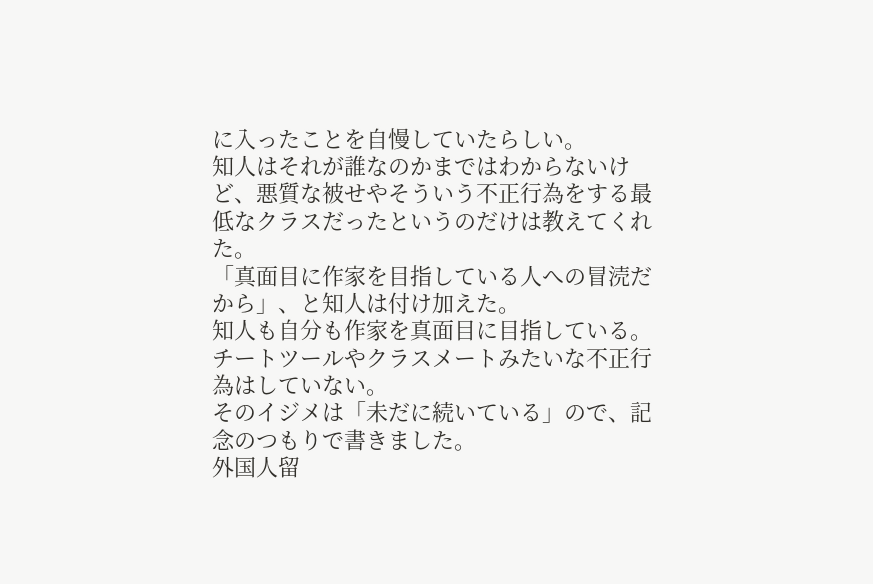に入ったことを自慢していたらしい。
知人はそれが誰なのかまではわからないけど、悪質な被せやそういう不正行為をする最低なクラスだったというのだけは教えてくれた。
「真面目に作家を目指している人への冒涜だから」、と知人は付け加えた。
知人も自分も作家を真面目に目指している。チートツールやクラスメートみたいな不正行為はしていない。
そのイジメは「未だに続いている」ので、記念のつもりで書きました。
外国人留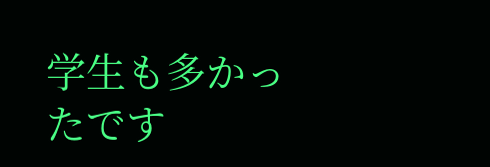学生も多かったです